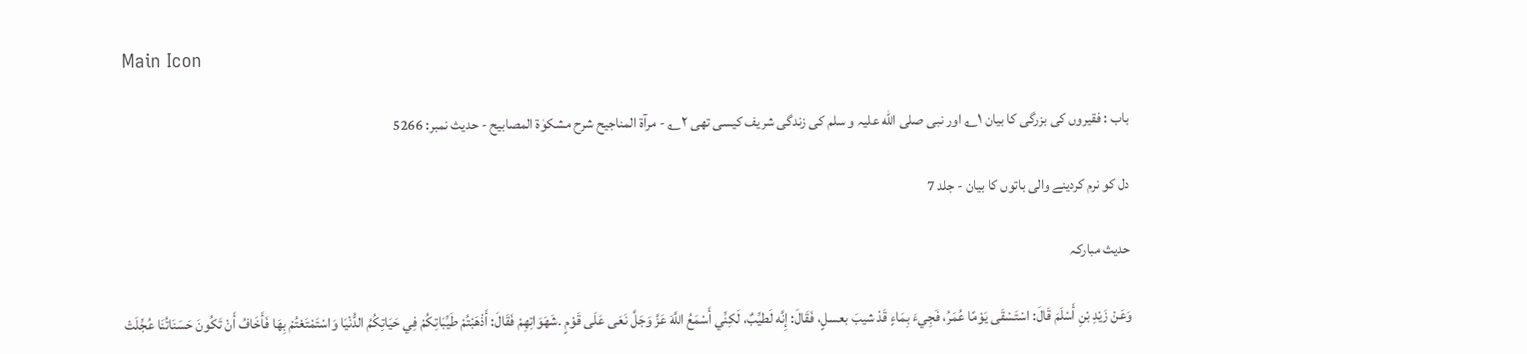Main Icon

باب : فقیروں کی بزرگی کا بیان ۱؎ اور نبی صلی الله علیہ و سلم کی زندگی شریف کیسی تھی ۲؎ - مرآۃ المناجیح شرح مشکوٰۃ المصابیح - حدیث نمبر: 5266

دل کو نرم کردینے والی باتوں کا بیان - جلد 7

حدیث مبارکہ

وَعَنْ زَيْدِ بْنِ أَسْلَمَ قَالَ: اسْتَسْقَى يَوْمًا عُمَرُ، فَجِيءَ بِمَاءٍ قَدْ شيبَ بعسلٍ، فَقَالَ: إِنَّه لَطيِّبٌ، لَكِنِّي أَسْمَعُ اللَّهَ عَزَّ وَجَلَّ نَعَى عَلَى قَوْمٍ ۔شَهَوَاتِهِمْ فَقَالَ: أَذْهَبْتُمْ طَيِّبَاتِكُمْ فِي حَيَاتِكُمُ الدُّنْيَا وَاسْتَمْتَعْتُمْ بِهَا فَأَخَافُ أَنْ تَكُونَ حَسَنَاتُنَا عُجِّلَتْ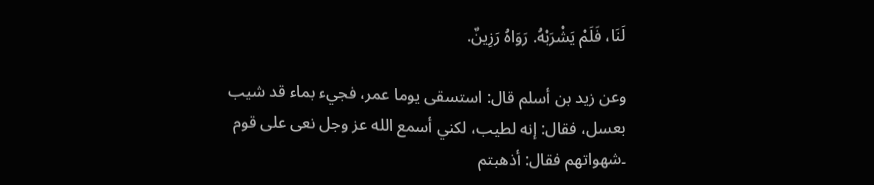لَنَا، فَلَمْ يَشْرَبْهُ. رَوَاهُ رَزِينٌ.

وعن زيد بن أسلم قال: استسقى يوما عمر، فجيء بماء قد شيب بعسل، فقال: إنه لطيب، لكني أسمع الله عز وجل نعى على قوم ۔شهواتهم فقال: أذهبتم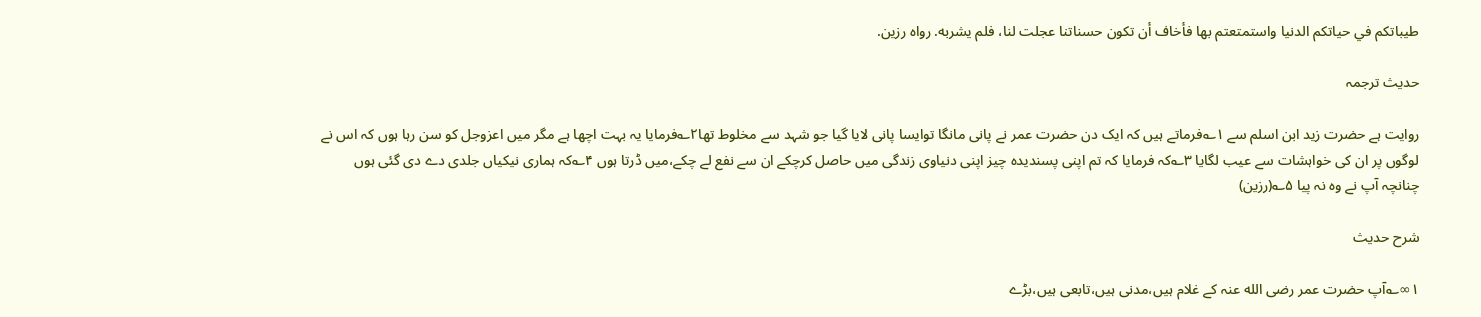طيباتكم في حياتكم الدنيا واستمتعتم بها فأخاف أن تكون حسناتنا عجلت لنا، فلم يشربه. رواه رزين.

حدیث ترجمہ

روایت ہے حضرت زید ابن اسلم سے ۱؎فرماتے ہیں کہ ایک دن حضرت عمر نے پانی مانگا توایسا پانی لایا گیا جو شہد سے مخلوط تھا۲؎فرمایا یہ بہت اچھا ہے مگر میں اعزوجل کو سن رہا ہوں کہ اس نے لوگوں پر ان کی خواہشات سے عیب لگایا ۳؎کہ فرمایا کہ تم اپنی پسندیدہ چیز اپنی دنیاوی زندگی میں حاصل کرچکے ان سے نفع لے چکے،میں ڈرتا ہوں ۴؎کہ ہماری نیکیاں جلدی دے دی گئی ہوں چنانچہ آپ نے وہ نہ پیا ۵؎(رزین)

شرح حدیث

۱∞؎آپ حضرت عمر رضی الله عنہ کے غلام ہیں،مدنی ہیں،تابعی ہیں،بڑے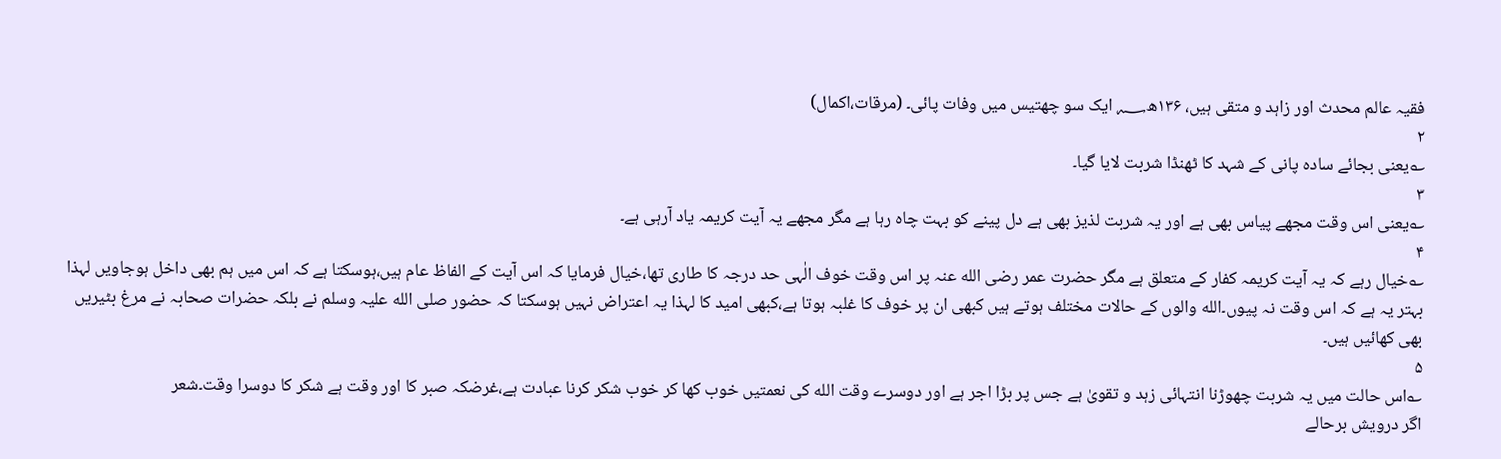فقیہ عالم محدث اور زاہد و متقی ہیں، ۱۳۶ھ؁ ایک سو چھتیس میں وفات پائی۔ (مرقات،اکمال)
۲
؎یعنی بجائے سادہ پانی کے شہد کا ٹھنڈا شربت لایا گیا۔
۳
؎یعنی اس وقت مجھے پیاس بھی ہے اور یہ شربت لذیز بھی ہے دل پینے کو بہت چاہ رہا ہے مگر مجھے یہ آیت کریمہ یاد آرہی ہے۔
۴
؎خیال رہے کہ یہ آیت کریمہ کفار کے متعلق ہے مگر حضرت عمر رضی الله عنہ پر اس وقت خوف الٰہی حد درجہ کا طاری تھا،خیال فرمایا کہ اس آیت کے الفاظ عام ہیں،ہوسکتا ہے کہ اس میں ہم بھی داخل ہوجاویں لہذا بہتر یہ ہے کہ اس وقت نہ پیوں۔الله والوں کے حالات مختلف ہوتے ہیں کبھی ان پر خوف کا غلبہ ہوتا ہے،کبھی امید کا لہذا یہ اعتراض نہیں ہوسکتا کہ حضور صلی الله علیہ وسلم نے بلکہ حضرات صحابہ نے مرغ بٹیریں بھی کھائیں ہیں۔
۵
؎اس حالت میں یہ شربت چھوڑنا انتہائی زہد و تقویٰ ہے جس پر بڑا اجر ہے اور دوسرے وقت الله کی نعمتیں خوب کھا کر خوب شکر کرنا عبادت ہے،غرضکہ صبر کا اور وقت ہے شکر کا دوسرا وقت۔شعر
اگر درویش برحالے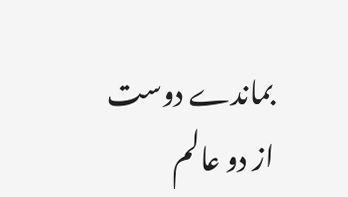بماندے دوست از دو عالم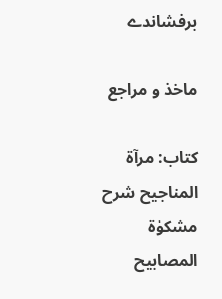برفشاندے

ماخذ و مراجع

کتاب: مرآۃ المناجیح شرح مشکوٰۃ المصابیح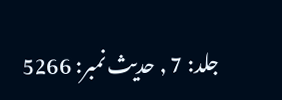جلد: 7 , حدیث نمبر: 5266